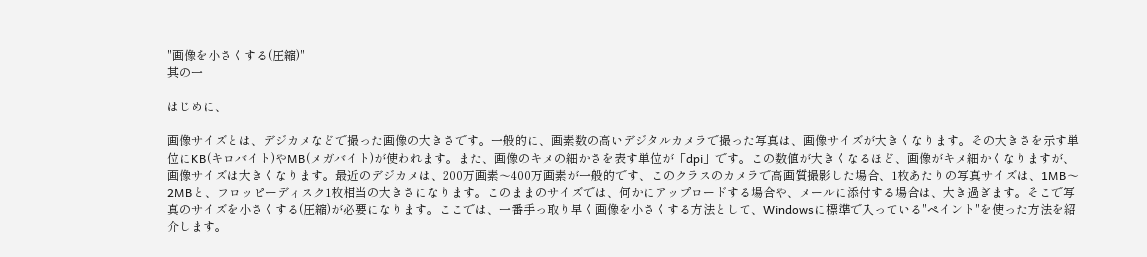"画像を小さくする(圧縮)"
其の一

はじめに、

画像サイズとは、デジカメなどで撮った画像の大きさです。一般的に、画素数の高いデジタルカメラで撮った写真は、画像サイズが大きくなります。その大きさを示す単位にKB(キロバイト)やMB(メガバイト)が使われます。また、画像のキメの細かさを表す単位が「dpi」です。この数値が大きくなるほど、画像がキメ細かくなりますが、画像サイズは大きくなります。最近のデジカメは、200万画素〜400万画素が一般的です、このクラスのカメラで高画質撮影した場合、1枚あたりの写真サイズは、1MB〜2MBと、フロッピーディスク1枚相当の大きさになります。このままのサイズでは、何かにアップロードする場合や、メールに添付する場合は、大き過ぎます。そこで写真のサイズを小さくする(圧縮)が必要になります。ここでは、一番手っ取り早く画像を小さくする方法として、Windowsに標準で入っている"ペイント"を使った方法を紹介します。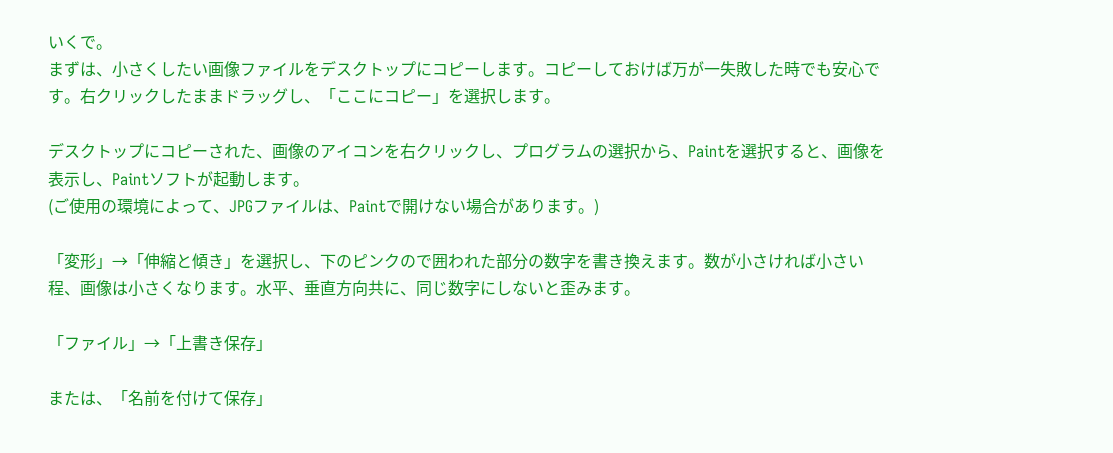いくで。
まずは、小さくしたい画像ファイルをデスクトップにコピーします。コピーしておけば万が一失敗した時でも安心です。右クリックしたままドラッグし、「ここにコピー」を選択します。

デスクトップにコピーされた、画像のアイコンを右クリックし、プログラムの選択から、Paintを選択すると、画像を表示し、Paintソフトが起動します。
(ご使用の環境によって、JPGファイルは、Paintで開けない場合があります。)

「変形」→「伸縮と傾き」を選択し、下のピンクので囲われた部分の数字を書き換えます。数が小さければ小さい程、画像は小さくなります。水平、垂直方向共に、同じ数字にしないと歪みます。

「ファイル」→「上書き保存」

または、「名前を付けて保存」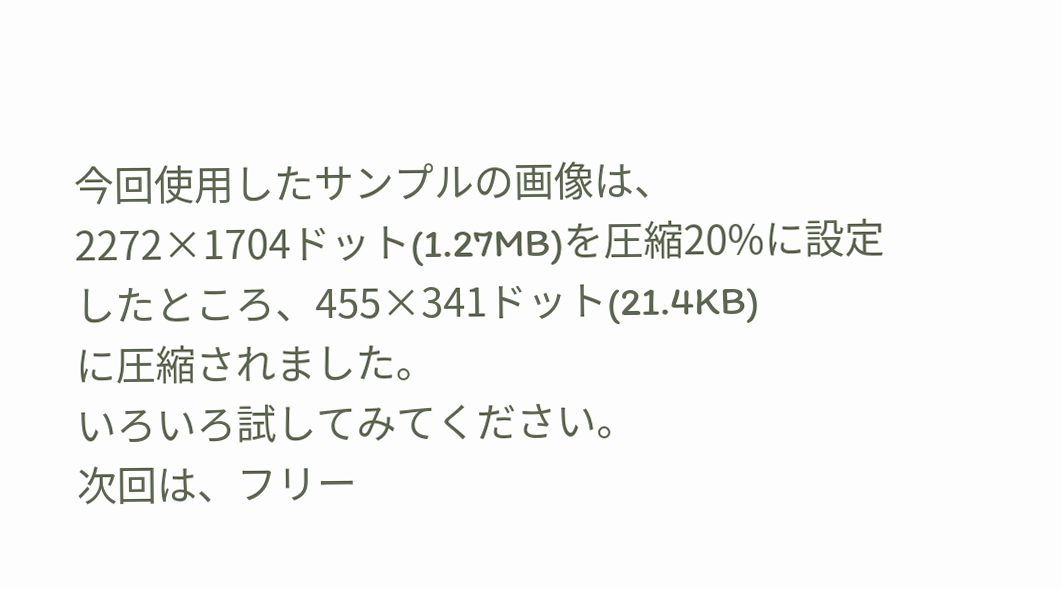今回使用したサンプルの画像は、
2272×1704ドット(1.27MB)を圧縮20%に設定したところ、455×341ドット(21.4KB)
に圧縮されました。
いろいろ試してみてください。
次回は、フリー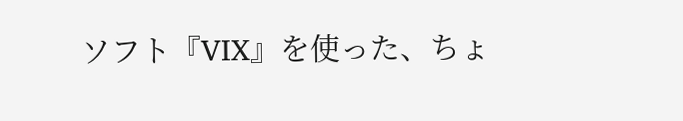ソフト『VIX』を使った、ちょ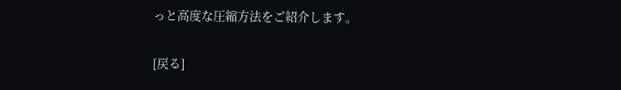っと高度な圧縮方法をご紹介します。

[戻る]